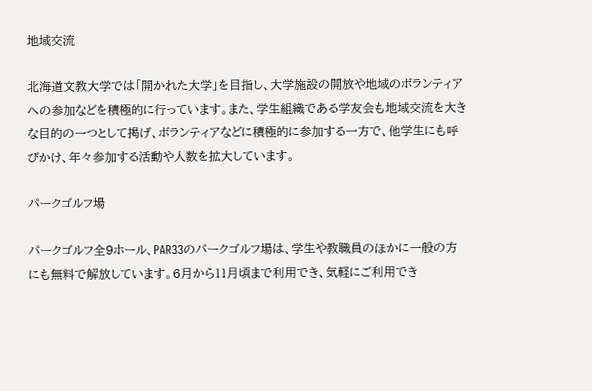地域交流

北海道文教大学では「開かれた大学」を目指し、大学施設の開放や地域のボランティアへの参加などを積極的に行っています。また、学生組織である学友会も地域交流を大きな目的の一つとして掲げ、ボランティアなどに積極的に参加する一方で、他学生にも呼びかけ、年々参加する活動や人数を拡大しています。

パークゴルフ場

パークゴルフ全9ホール、PAR33のパークゴルフ場は、学生や教職員のほかに一般の方にも無料で解放しています。6月から11月頃まで利用でき、気軽にご利用でき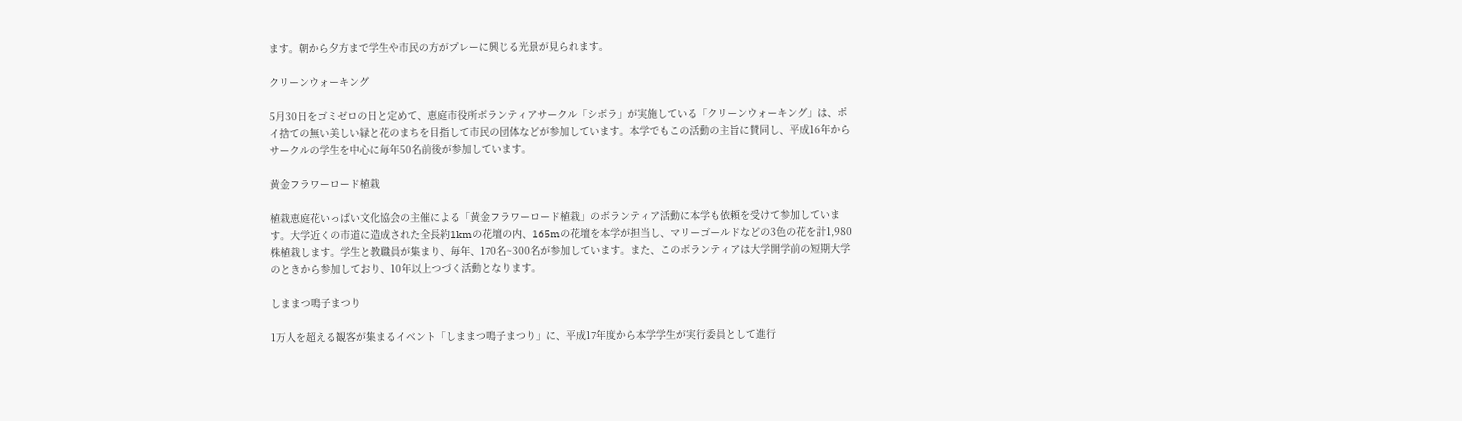ます。朝から夕方まで学生や市民の方がプレーに興じる光景が見られます。

クリーンウォーキング

5月30日をゴミゼロの日と定めて、恵庭市役所ボランティアサークル「シボラ」が実施している「クリーンウォーキング」は、ポイ捨ての無い美しい緑と花のまちを目指して市民の団体などが参加しています。本学でもこの活動の主旨に賛同し、平成16年からサークルの学生を中心に毎年50名前後が参加しています。

黄金フラワーロード植栽

植栽恵庭花いっぱい文化協会の主催による「黄金フラワーロード植栽」のボランティア活動に本学も依頼を受けて参加しています。大学近くの市道に造成された全長約1kmの花壇の内、165mの花壇を本学が担当し、マリーゴールドなどの3色の花を計1,980株植栽します。学生と教職員が集まり、毎年、170名~300名が参加しています。また、このボランティアは大学開学前の短期大学のときから参加しており、10年以上つづく活動となります。

しままつ鳴子まつり

1万人を超える観客が集まるイベント「しままつ鳴子まつり」に、平成17年度から本学学生が実行委員として進行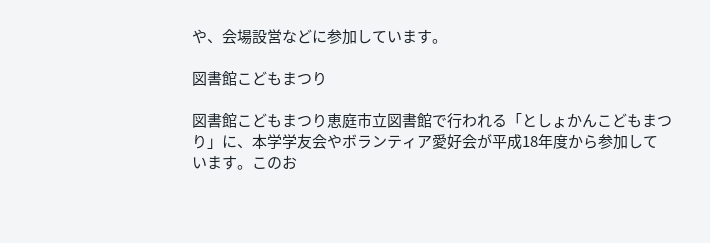や、会場設営などに参加しています。

図書館こどもまつり

図書館こどもまつり恵庭市立図書館で行われる「としょかんこどもまつり」に、本学学友会やボランティア愛好会が平成18年度から参加しています。このお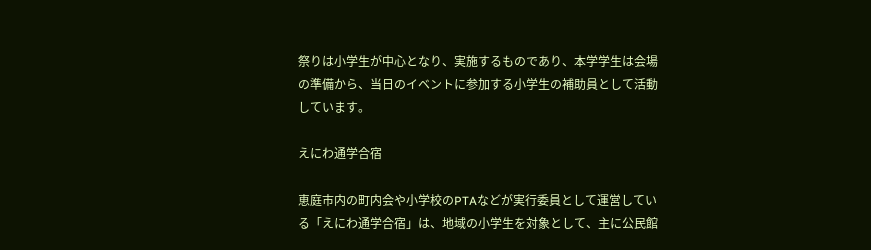祭りは小学生が中心となり、実施するものであり、本学学生は会場の準備から、当日のイベントに参加する小学生の補助員として活動しています。

えにわ通学合宿

恵庭市内の町内会や小学校のPTAなどが実行委員として運営している「えにわ通学合宿」は、地域の小学生を対象として、主に公民館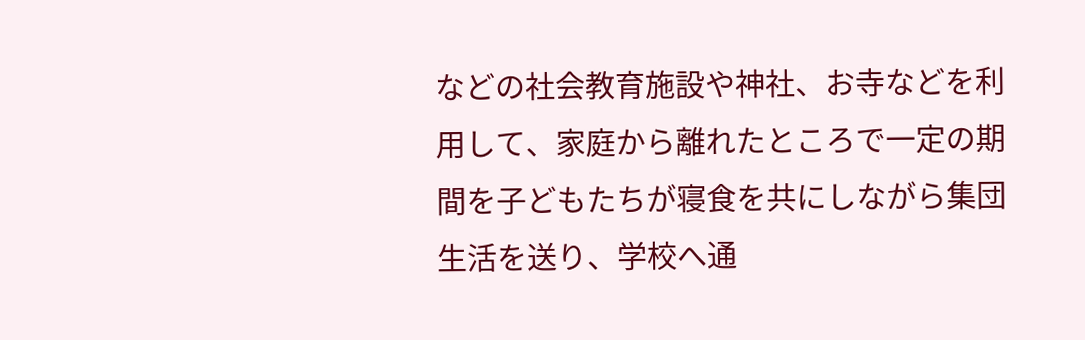などの社会教育施設や神社、お寺などを利用して、家庭から離れたところで一定の期間を子どもたちが寝食を共にしながら集団生活を送り、学校へ通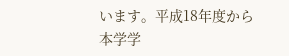います。平成18年度から本学学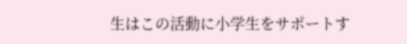生はこの活動に小学生をサポートす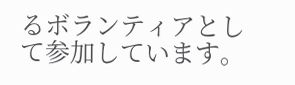るボランティアとして参加しています。